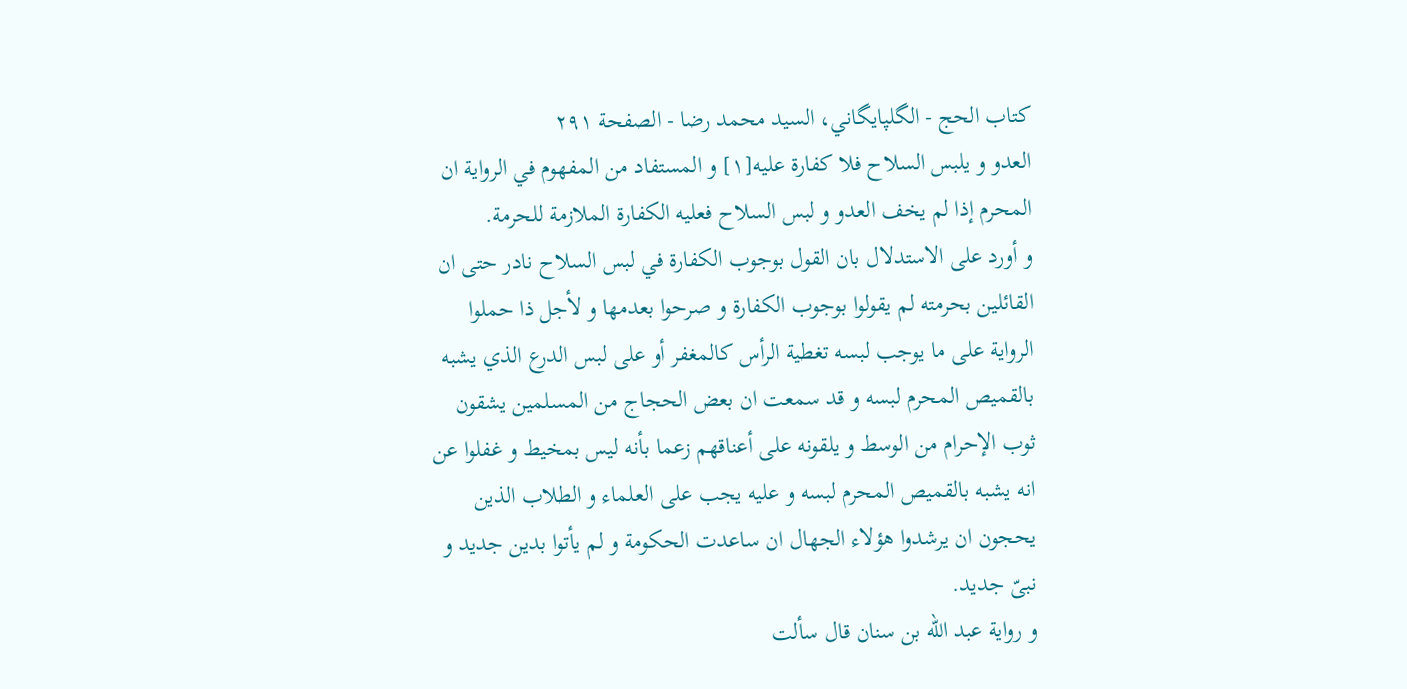كتاب الحج - الگلپايگاني، السيد محمد رضا - الصفحة ٢٩١
العدو و يلبس السلاح فلا كفارة عليه[١] و المستفاد من المفهوم في الرواية ان المحرم إذا لم يخف العدو و لبس السلاح فعليه الكفارة الملازمة للحرمة.
و أورد على الاستدلال بان القول بوجوب الكفارة في لبس السلاح نادر حتى ان القائلين بحرمته لم يقولوا بوجوب الكفارة و صرحوا بعدمها و لأجل ذا حملوا الرواية على ما يوجب لبسه تغطية الرأس كالمغفر أو على لبس الدرع الذي يشبه بالقميص المحرم لبسه و قد سمعت ان بعض الحجاج من المسلمين يشقون ثوب الإحرام من الوسط و يلقونه على أعناقهم زعما بأنه ليس بمخيط و غفلوا عن انه يشبه بالقميص المحرم لبسه و عليه يجب على العلماء و الطلاب الذين يحجون ان يرشدوا هؤلاء الجهال ان ساعدت الحكومة و لم يأتوا بدين جديد و نبىّ جديد.
و رواية عبد اللّه بن سنان قال سألت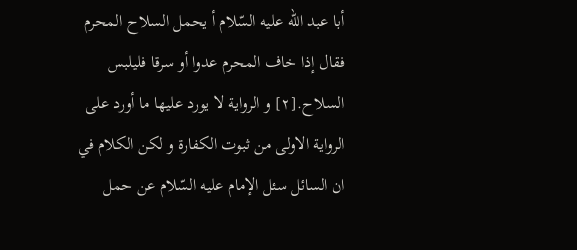أبا عبد اللّه عليه السّلام أ يحمل السلاح المحرم فقال إذا خاف المحرم عدوا أو سرقا فليلبس السلاح.[٢] و الرواية لا يورد عليها ما أورد على الرواية الاولى من ثبوت الكفارة و لكن الكلام في ان السائل سئل الإمام عليه السّلام عن حمل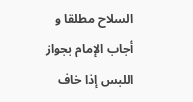السلاح مطلقا و أجاب الإمام بجواز اللبس إذا خاف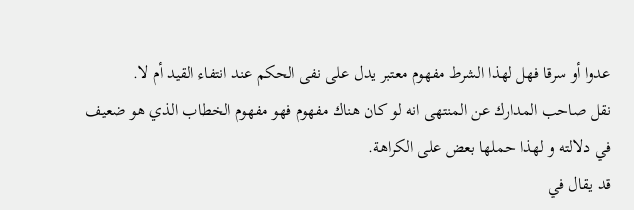عدوا أو سرقا فهل لهذا الشرط مفهوم معتبر يدل على نفى الحكم عند انتفاء القيد أم لا.
نقل صاحب المدارك عن المنتهى انه لو كان هناك مفهوم فهو مفهوم الخطاب الذي هو ضعيف في دلالته و لهذا حملها بعض على الكراهة.
قد يقال في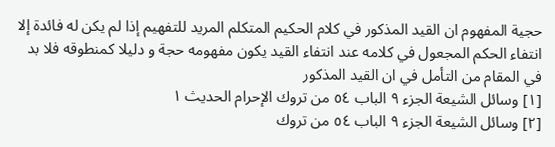حجية المفهوم ان القيد المذكور في كلام الحكيم المتكلم المريد للتفهيم إذا لم يكن له فائدة إلا انتفاء الحكم المجعول في كلامه عند انتفاء القيد يكون مفهومه حجة و دليلا كمنطوقه فلا بد في المقام من التأمل في ان القيد المذكور
[١] وسائل الشيعة الجزء ٩ الباب ٥٤ من تروك الإحرام الحديث ١
[٢] وسائل الشيعة الجزء ٩ الباب ٥٤ من تروك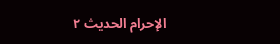الإحرام الحديث ٢